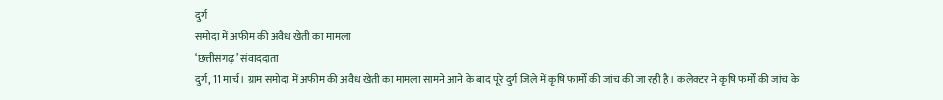दुर्ग
समोदा में अफीम की अवैध खेती का मामला
‘छत्तीसगढ़’ संवाददाता
दुर्ग, 11 मार्च। ग्राम समोदा में अफीम की अवैध खेती का मामला सामने आने के बाद पूरे दुर्ग जिले में कृषि फार्मों की जांच की जा रही है। कलेक्टर ने कृषि फर्मों की जांच के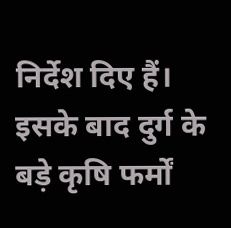निर्देश दिए हैं। इसके बाद दुर्ग के बड़े कृषि फर्मों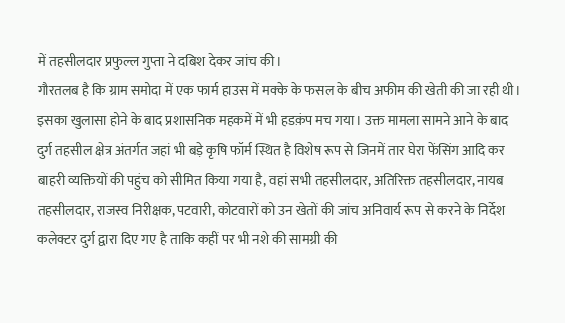में तहसीलदार प्रफुल्ल गुप्ता ने दबिश देकर जांच की।
गौरतलब है कि ग्राम समोदा में एक फार्म हाउस में मक्के के फसल के बीच अफीम की खेती की जा रही थी। इसका खुलासा होने के बाद प्रशासनिक महकमें में भी हडक़ंप मच गया। उक्त मामला सामने आने के बाद दुर्ग तहसील क्षेत्र अंतर्गत जहां भी बड़े कृषि फॉर्म स्थित है विशेष रूप से जिनमें तार घेरा फेंसिंग आदि कर बाहरी व्यक्तियों की पहुंच को सीमित किया गया है, वहां सभी तहसीलदार, अतिरिक्त तहसीलदार, नायब तहसीलदार, राजस्व निरीक्षक, पटवारी, कोटवारों को उन खेतों की जांच अनिवार्य रूप से करने के निर्देश कलेक्टर दुर्ग द्वारा दिए गए है ताकि कहीं पर भी नशे की सामग्री की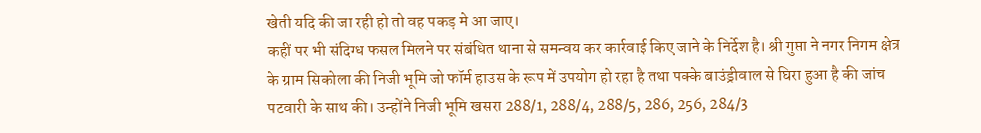खेती यदि की जा रही हो तो वह पकड़ मे आ जाए।
कहीं पर भी संदिग्ध फसल मिलने पर संबंधित थाना से समन्वय कर कार्रवाई किए जाने के निर्देश है। श्री गुप्ता ने नगर निगम क्षेत्र के ग्राम सिकोला की निजी भूमि जो फॉर्म हाउस के रूप में उपयोग हो रहा है तथा पक्के बाउंड्रीवाल से घिरा हुआ है की जांच पटवारी के साथ की। उन्होंने निजी भूमि खसरा 288/1, 288/4, 288/5, 286, 256, 284/3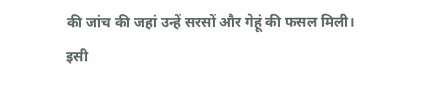की जांच की जहां उन्हें सरसों और गेहूं की फसल मिली।
इसी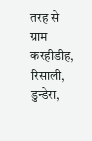तरह से ग्राम करहीडीह, रिसाली, डुन्डेरा,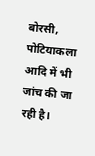बोरसी, पोटियाकला आदि में भी जांच की जा रही है।